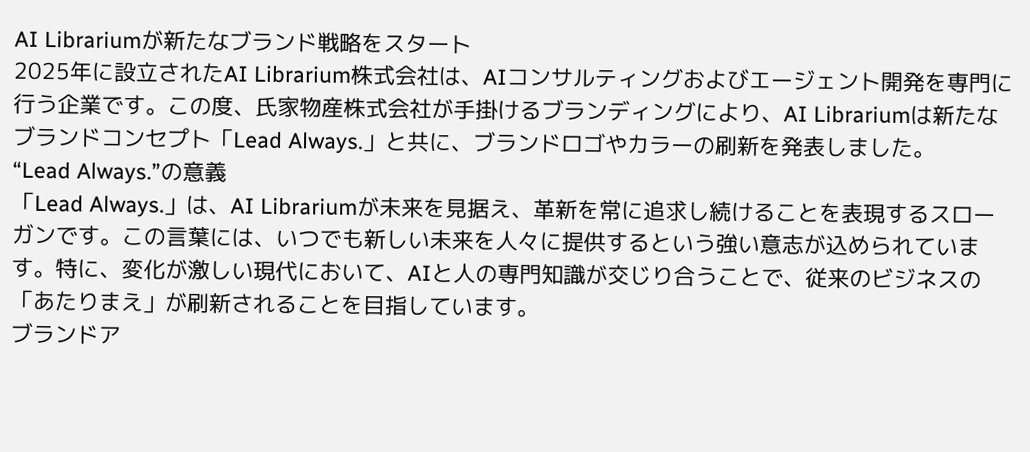AI Librariumが新たなブランド戦略をスタート
2025年に設立されたAI Librarium株式会社は、AIコンサルティングおよびエージェント開発を専門に行う企業です。この度、氏家物産株式会社が手掛けるブランディングにより、AI Librariumは新たなブランドコンセプト「Lead Always.」と共に、ブランドロゴやカラーの刷新を発表しました。
“Lead Always.”の意義
「Lead Always.」は、AI Librariumが未来を見据え、革新を常に追求し続けることを表現するスローガンです。この言葉には、いつでも新しい未来を人々に提供するという強い意志が込められています。特に、変化が激しい現代において、AIと人の専門知識が交じり合うことで、従来のビジネスの「あたりまえ」が刷新されることを目指しています。
ブランドア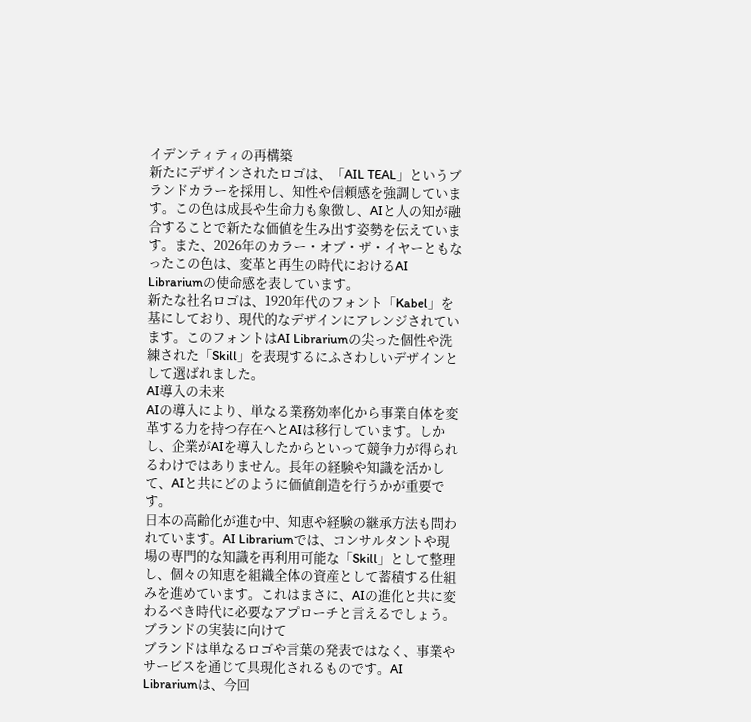イデンティティの再構築
新たにデザインされたロゴは、「AIL TEAL」というブランドカラーを採用し、知性や信頼感を強調しています。この色は成長や生命力も象徴し、AIと人の知が融合することで新たな価値を生み出す姿勢を伝えています。また、2026年のカラー・オブ・ザ・イヤーともなったこの色は、変革と再生の時代におけるAI Librariumの使命感を表しています。
新たな社名ロゴは、1920年代のフォント「Kabel」を基にしており、現代的なデザインにアレンジされています。このフォントはAI Librariumの尖った個性や洗練された「Skill」を表現するにふさわしいデザインとして選ばれました。
AI導入の未来
AIの導入により、単なる業務効率化から事業自体を変革する力を持つ存在へとAIは移行しています。しかし、企業がAIを導入したからといって競争力が得られるわけではありません。長年の経験や知識を活かして、AIと共にどのように価値創造を行うかが重要です。
日本の高齢化が進む中、知恵や経験の継承方法も問われています。AI Librariumでは、コンサルタントや現場の専門的な知識を再利用可能な「Skill」として整理し、個々の知恵を組織全体の資産として蓄積する仕組みを進めています。これはまさに、AIの進化と共に変わるべき時代に必要なアプローチと言えるでしょう。
ブランドの実装に向けて
ブランドは単なるロゴや言葉の発表ではなく、事業やサービスを通じて具現化されるものです。AI Librariumは、今回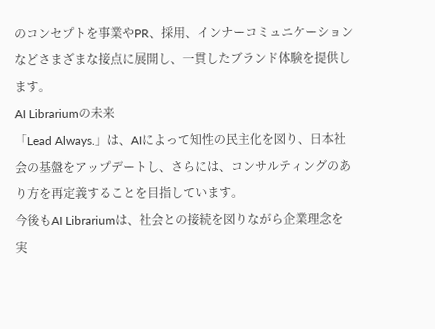のコンセプトを事業やPR、採用、インナーコミュニケーションなどさまざまな接点に展開し、一貫したブランド体験を提供します。
AI Librariumの未来
「Lead Always.」は、AIによって知性の民主化を図り、日本社会の基盤をアップデートし、さらには、コンサルティングのあり方を再定義することを目指しています。
今後もAI Librariumは、社会との接続を図りながら企業理念を実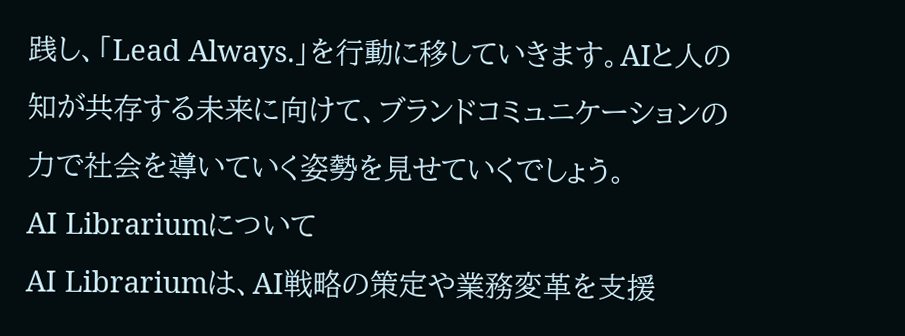践し、「Lead Always.」を行動に移していきます。AIと人の知が共存する未来に向けて、ブランドコミュニケーションの力で社会を導いていく姿勢を見せていくでしょう。
AI Librariumについて
AI Librariumは、AI戦略の策定や業務変革を支援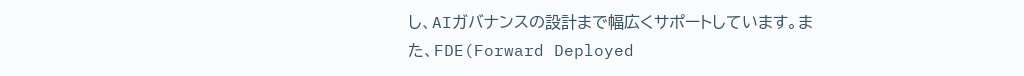し、AIガバナンスの設計まで幅広くサポートしています。また、FDE(Forward Deployed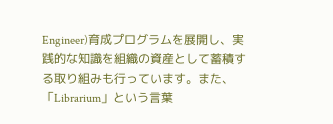Engineer)育成プログラムを展開し、実践的な知識を組織の資産として蓄積する取り組みも行っています。また、「Librarium」という言葉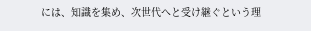には、知識を集め、次世代へと受け継ぐという理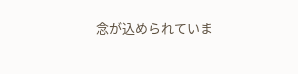念が込められていま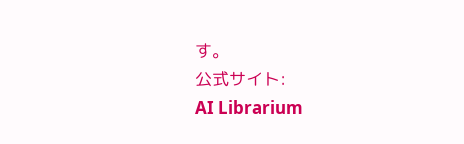す。
公式サイト:
AI Librarium